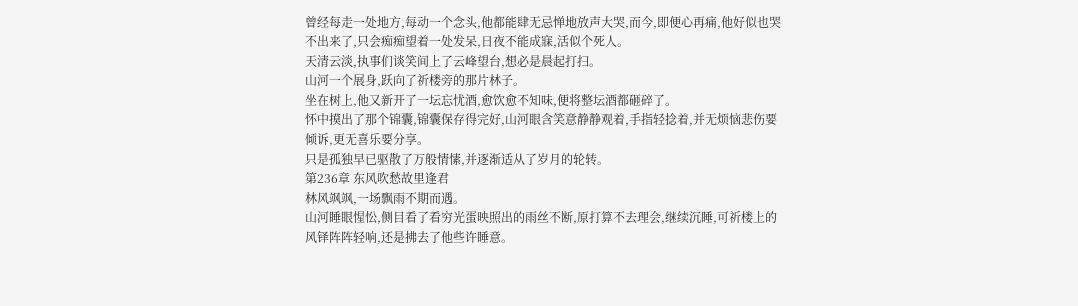曾经每走一处地方,每动一个念头,他都能肆无忌惮地放声大哭,而今,即便心再痛,他好似也哭不出来了,只会痴痴望着一处发呆,日夜不能成寐,活似个死人。
天清云淡,执事们谈笑间上了云峰望台,想必是晨起打扫。
山河一个展身,跃向了祈楼旁的那片林子。
坐在树上,他又新开了一坛忘忧酒,愈饮愈不知味,便将整坛酒都砸碎了。
怀中摸出了那个锦囊,锦囊保存得完好,山河眼含笑意静静观着,手指轻捻着,并无烦恼悲伤要倾诉,更无喜乐要分享。
只是孤独早已驱散了万般情愫,并逐渐适从了岁月的轮转。
第236章 东风吹愁故里逢君
林风飒飒,一场飘雨不期而遇。
山河睡眼惺忪,侧目看了看穷光蛋映照出的雨丝不断,原打算不去理会,继续沉睡,可祈楼上的风铎阵阵轻响,还是拂去了他些许睡意。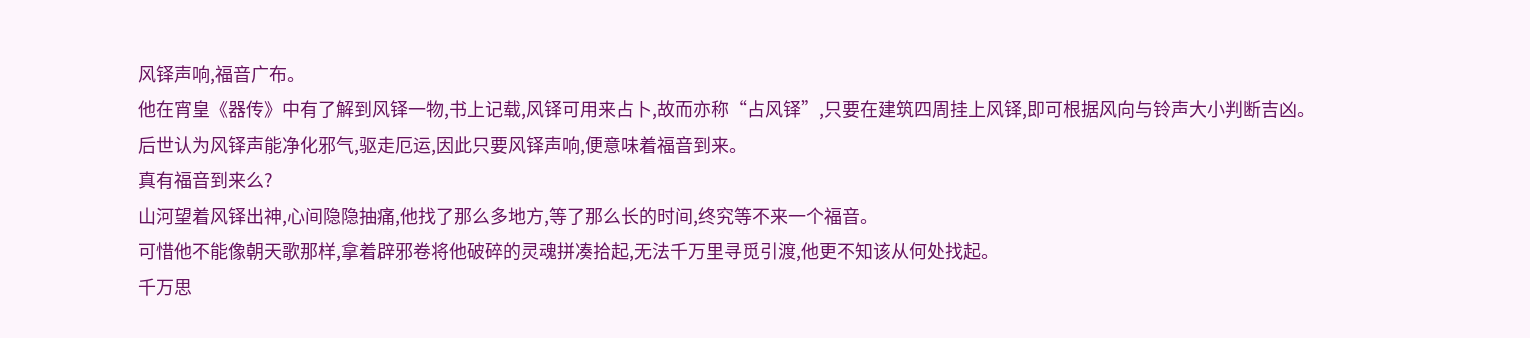风铎声响,福音广布。
他在宵皇《器传》中有了解到风铎一物,书上记载,风铎可用来占卜,故而亦称“占风铎”,只要在建筑四周挂上风铎,即可根据风向与铃声大小判断吉凶。
后世认为风铎声能净化邪气,驱走厄运,因此只要风铎声响,便意味着福音到来。
真有福音到来么?
山河望着风铎出神,心间隐隐抽痛,他找了那么多地方,等了那么长的时间,终究等不来一个福音。
可惜他不能像朝天歌那样,拿着辟邪卷将他破碎的灵魂拼凑拾起,无法千万里寻觅引渡,他更不知该从何处找起。
千万思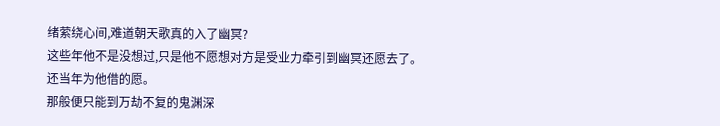绪萦绕心间,难道朝天歌真的入了幽冥?
这些年他不是没想过,只是他不愿想对方是受业力牵引到幽冥还愿去了。
还当年为他借的愿。
那般便只能到万劫不复的鬼渊深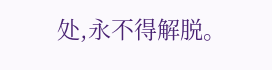处,永不得解脱。